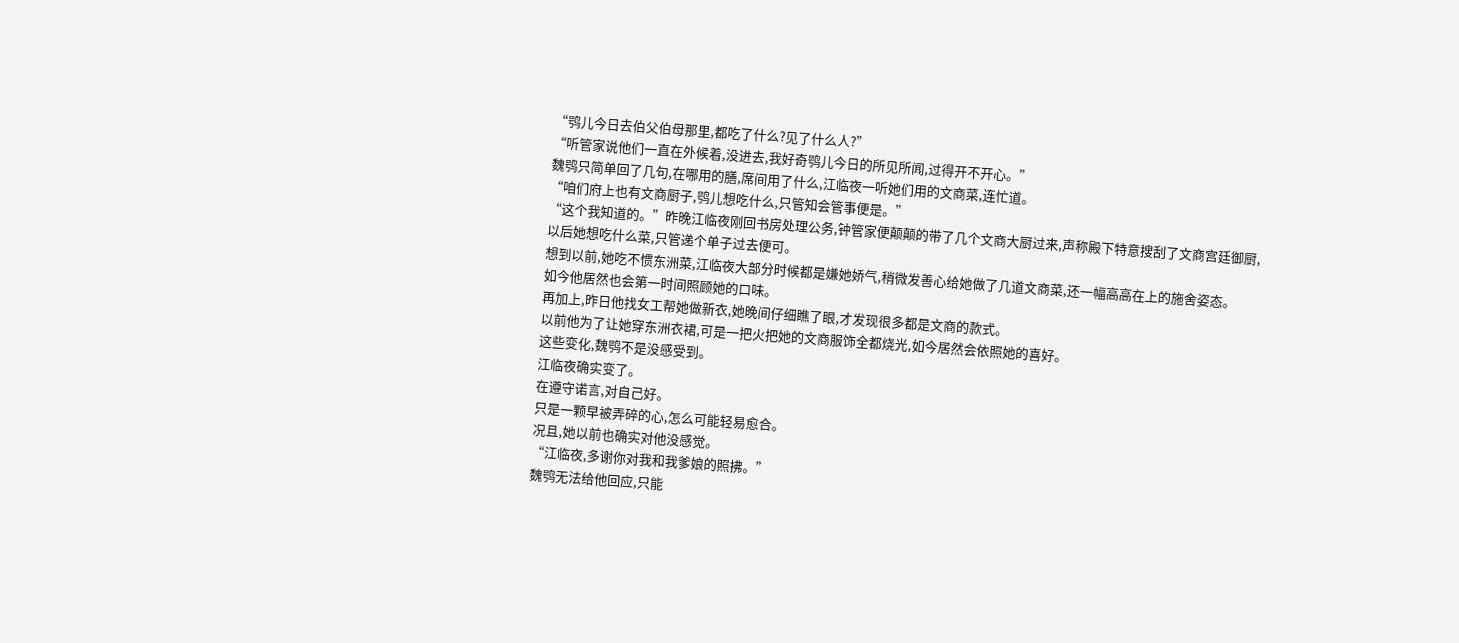“鸮儿今日去伯父伯母那里,都吃了什么?见了什么人?”
“听管家说他们一直在外候着,没进去,我好奇鸮儿今日的所见所闻,过得开不开心。”
魏鸮只简单回了几句,在哪用的膳,席间用了什么,江临夜一听她们用的文商菜,连忙道。
“咱们府上也有文商厨子,鸮儿想吃什么,只管知会管事便是。”
“这个我知道的。”昨晚江临夜刚回书房处理公务,钟管家便颠颠的带了几个文商大厨过来,声称殿下特意搜刮了文商宫廷御厨,以后她想吃什么菜,只管递个单子过去便可。
想到以前,她吃不惯东洲菜,江临夜大部分时候都是嫌她娇气,稍微发善心给她做了几道文商菜,还一幅高高在上的施舍姿态。
如今他居然也会第一时间照顾她的口味。
再加上,昨日他找女工帮她做新衣,她晚间仔细瞧了眼,才发现很多都是文商的款式。
以前他为了让她穿东洲衣裙,可是一把火把她的文商服饰全都烧光,如今居然会依照她的喜好。
这些变化,魏鸮不是没感受到。
江临夜确实变了。
在遵守诺言,对自己好。
只是一颗早被弄碎的心,怎么可能轻易愈合。
况且,她以前也确实对他没感觉。
“江临夜,多谢你对我和我爹娘的照拂。”
魏鸮无法给他回应,只能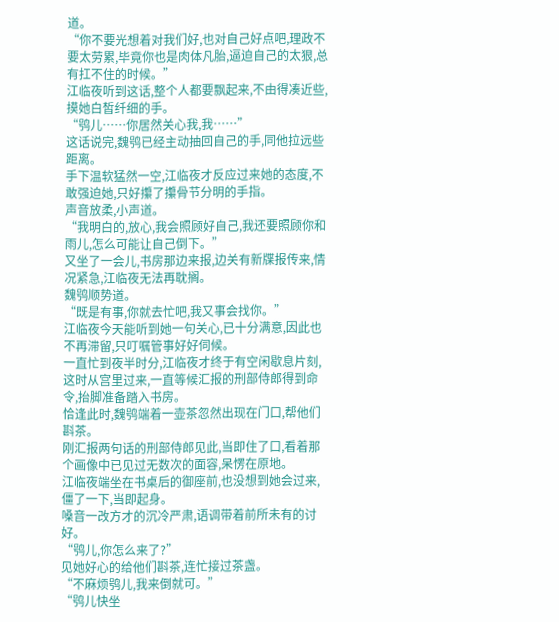道。
“你不要光想着对我们好,也对自己好点吧,理政不要太劳累,毕竟你也是肉体凡胎,逼迫自己的太狠,总有扛不住的时候。”
江临夜听到这话,整个人都要飘起来,不由得凑近些,摸她白皙纤细的手。
“鸮儿……你居然关心我,我……”
这话说完,魏鸮已经主动抽回自己的手,同他拉远些距离。
手下温软猛然一空,江临夜才反应过来她的态度,不敢强迫她,只好攥了攥骨节分明的手指。
声音放柔,小声道。
“我明白的,放心,我会照顾好自己,我还要照顾你和雨儿,怎么可能让自己倒下。”
又坐了一会儿,书房那边来报,边关有新牒报传来,情况紧急,江临夜无法再耽搁。
魏鸮顺势道。
“既是有事,你就去忙吧,我又事会找你。”
江临夜今天能听到她一句关心,已十分满意,因此也不再滞留,只叮嘱管事好好伺候。
一直忙到夜半时分,江临夜才终于有空闲歇息片刻,这时从宫里过来,一直等候汇报的刑部侍郎得到命令,抬脚准备踏入书房。
恰逢此时,魏鸮端着一壶茶忽然出现在门口,帮他们斟茶。
刚汇报两句话的刑部侍郎见此,当即住了口,看着那个画像中已见过无数次的面容,呆愣在原地。
江临夜端坐在书桌后的御座前,也没想到她会过来,僵了一下,当即起身。
嗓音一改方才的沉冷严肃,语调带着前所未有的讨好。
“鸮儿,你怎么来了?”
见她好心的给他们斟茶,连忙接过茶盏。
“不麻烦鸮儿,我来倒就可。”
“鸮儿快坐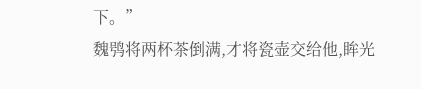下。”
魏鸮将两杯茶倒满,才将瓷壶交给他,眸光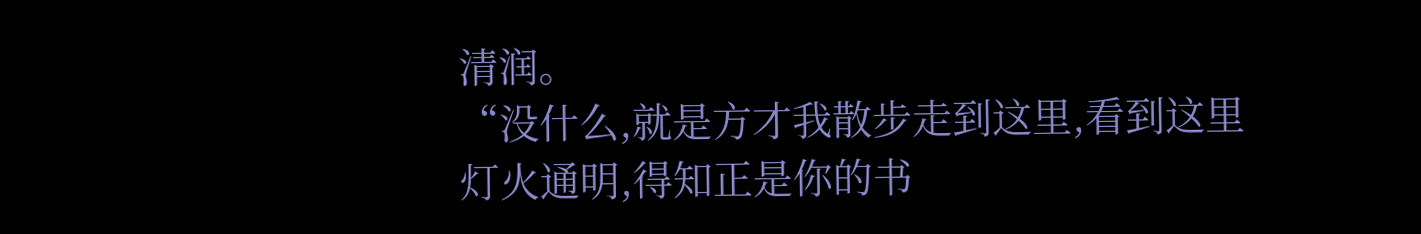清润。
“没什么,就是方才我散步走到这里,看到这里灯火通明,得知正是你的书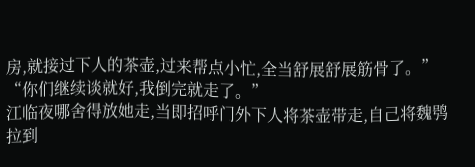房,就接过下人的茶壶,过来帮点小忙,全当舒展舒展筋骨了。”
“你们继续谈就好,我倒完就走了。”
江临夜哪舍得放她走,当即招呼门外下人将茶壶带走,自己将魏鸮拉到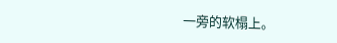一旁的软榻上。